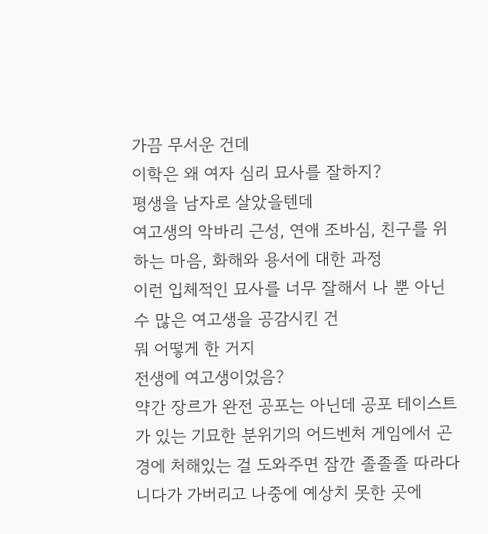가끔 무서운 건데
이학은 왜 여자 심리 묘사를 잘하지?
평생을 남자로 살았을텐데
여고생의 악바리 근성, 연애 조바심, 친구를 위하는 마음, 화해와 용서에 대한 과정
이런 입체적인 묘사를 너무 잘해서 나 뿐 아닌 수 많은 여고생을 공감시킨 건
뭐 어떻게 한 거지
전생에 여고생이었음?
약간 장르가 완전 공포는 아닌데 공포 테이스트가 있는 기묘한 분위기의 어드벤처 게임에서 곤경에 처해있는 걸 도와주면 잠깐 졸졸졸 따라다니다가 가버리고 나중에 예상치 못한 곳에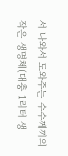서 나와서 도와주는 수수께끼의 작은 생명체(대충 1리터 생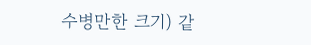수병만한 크기) 같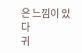은 느낌이 있다
귀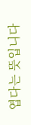엽다는 뜻입니다